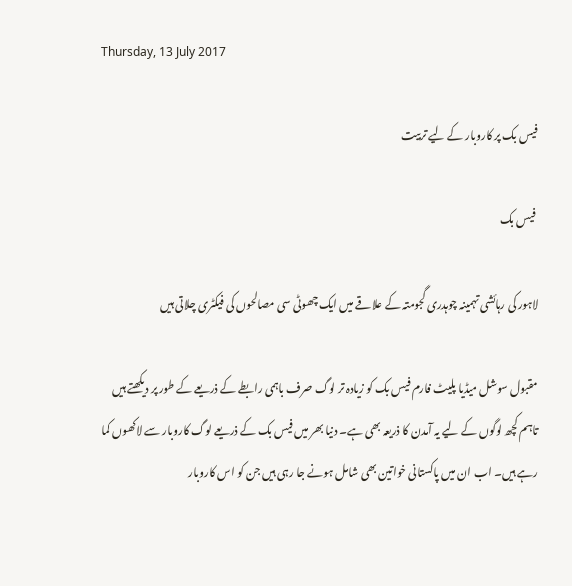Thursday, 13 July 2017

فیس بک پر کاروبار کے لیے تربیت

 فیس بک

لاہور کی رہائشی تہمینہ چوہدری گجومتہ کے علاقے میں ایک چھوٹی سی مصالحوں کی فیکٹری چلاتی ہیں

مقبول سوشل میڈیا پلیٹ فارم فیس بک کو زیادہ تر لوگ صرف باہمی رابطے کے ذریعے کے طور پر دیکھتے ہیں تاہم کچھ لوگوں کے لیے یہ آمدن کا ذریعہ بھی ہے۔ دنیا بھر میں فیس بک کے ذریعے لوگ کاروبار سے لاکھوں کما رہے ہیں۔ اب ان میں پاکستانی خواتین بھی شامل ہونے جا رہی ہیں جن کو اس کاروبار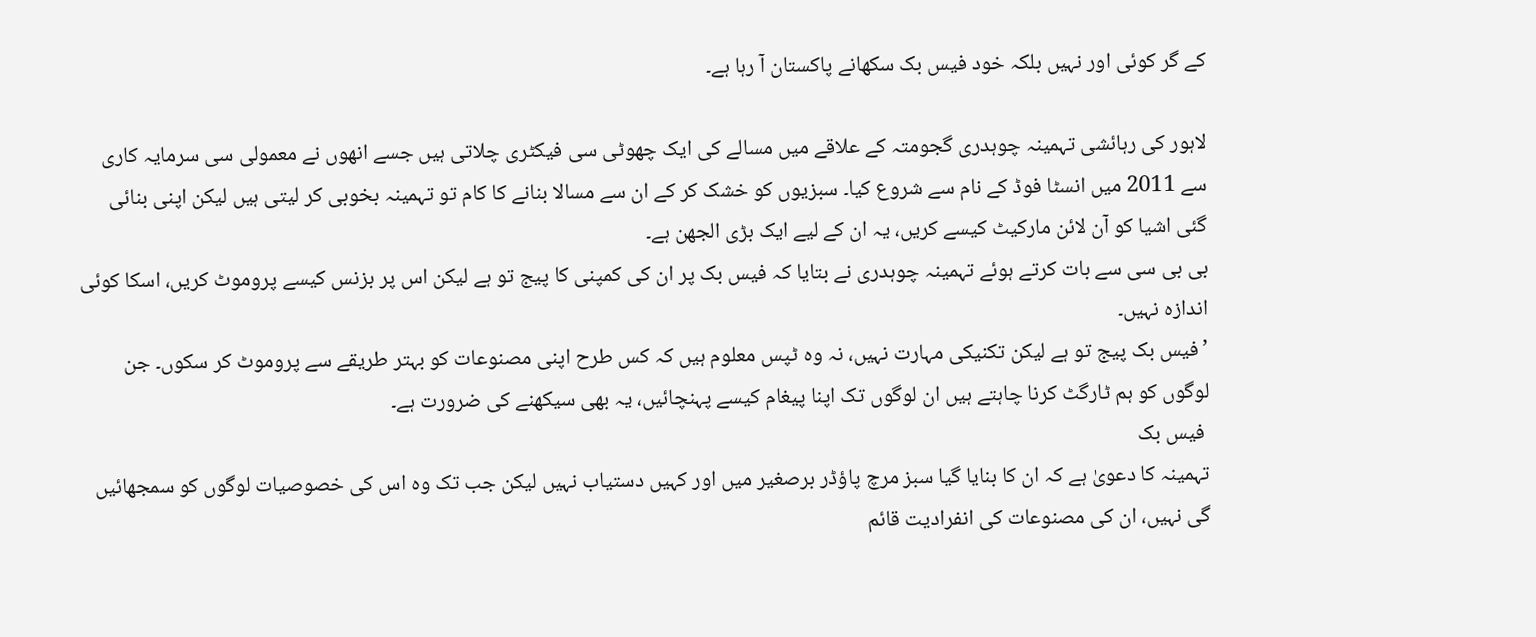کے گر کوئی اور نہیں بلکہ خود فیس بک سکھانے پاکستان آ رہا ہے۔

لاہور کی رہائشی تہمینہ چوہدری گجومتہ کے علاقے میں مسالے کی ایک چھوٹی سی فیکٹری چلاتی ہیں جسے انھوں نے معمولی سی سرمایہ کاری سے 2011 میں انسٹا فوڈ کے نام سے شروع کیا۔ سبزیوں کو خشک کر کے ان سے مسالا بنانے کا کام تو تہمینہ بخوبی کر لیتی ہیں لیکن اپنی بنائی گئی اشیا کو آن لائن مارکیٹ کیسے کریں، یہ ان کے لیے ایک بڑی الجھن ہے۔
بی بی سی سے بات کرتے ہوئے تہمینہ چوہدری نے بتایا کہ فیس بک پر ان کی کمپنی کا پیج تو ہے لیکن اس پر بزنس کیسے پروموٹ کریں، اسکا کوئی اندازہ نہیں۔
’فیس بک پیج تو ہے لیکن تکنیکی مہارت نہیں، نہ وہ ٹپس معلوم ہیں کہ کس طرح اپنی مصنوعات کو بہتر طریقے سے پروموٹ کر سکوں۔ جن لوگوں کو ہم ٹارگٹ کرنا چاہتے ہیں ان لوگوں تک اپنا پیغام کیسے پہنچائیں، یہ بھی سیکھنے کی ضرورت ہے۔
 فیس بک
تہمینہ کا دعویٰ ہے کہ ان کا بنایا گیا سبز مرچ پاؤڈر برصغیر میں اور کہیں دستیاب نہیں لیکن جب تک وہ اس کی خصوصیات لوگوں کو سمجھائیں گی نہیں، ان کی مصنوعات کی انفرادیت قائم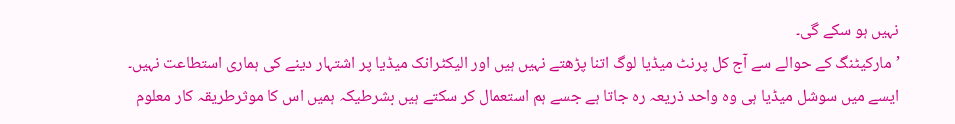نہیں ہو سکے گی۔
’مارکیٹنگ کے حوالے سے آج کل پرنٹ میڈیا لوگ اتنا پڑھتے نہیں ہیں اور الیکٹرانک میڈیا پر اشتہار دینے کی ہماری استطاعت نہیں۔ ایسے میں سوشل میڈیا ہی وہ واحد ذریعہ رہ جاتا ہے جسے ہم استعمال کر سکتے ہیں بشرطیکہ ہمیں اس کا موثرطریقہ کار معلوم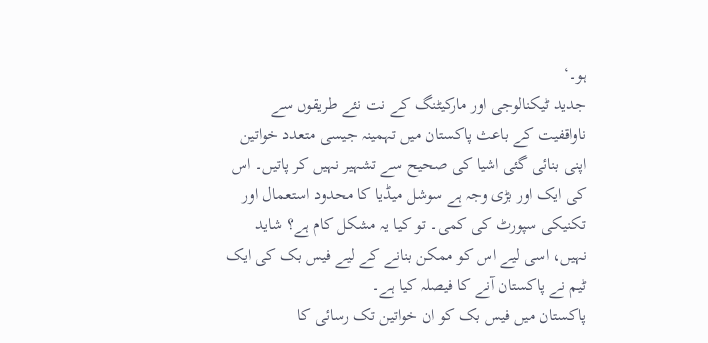ہو۔‘
جدید ٹیکنالوجی اور مارکیٹنگ کے نت نئے طریقوں سے ناواقفیت کے باعث پاکستان میں تہمینہ جیسی متعدد خواتین اپنی بنائی گئی اشیا کی صحیح سے تشہیر نہیں کر پاتیں۔ اس کی ایک اور بڑی وجہ ہے سوشل میڈیا کا محدود استعمال اور تکنیکی سپورٹ کی کمی۔ تو کیا یہ مشکل کام ہے؟ شاید نہیں، اسی لیے اس کو ممکن بنانے کے لیے فیس بک کی ایک ٹیم نے پاکستان آنے کا فیصلہ کیا ہے۔
پاکستان میں فیس بک کو ان خواتین تک رسائی کا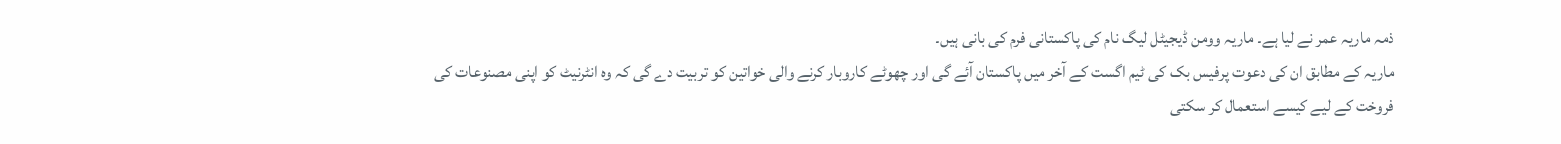ذمہ ماریہ عمر نے لیا ہے۔ ماریہ وومن ڈیجیٹل لیگ نام کی پاکستانی فرم کی بانی ہیں۔
ماریہ کے مطابق ان کی دعوت پرفیس بک کی ٹیم اگست کے آخر میں پاکستان آئے گی اور چھوٹے کاروبار کرنے والی خواتین کو تربیت دے گی کہ وہ انٹرنیٹ کو اپنی مصنوعات کی فروخت کے لیے کیسے استعمال کر سکتی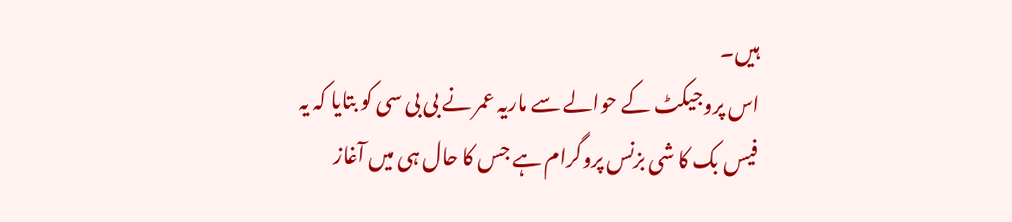ہیں۔
اس پروجیکٹ کے حوالے سے ماریہ عمر نے بی بی سی کو بتایا کہ یہ فیس بک کا شی بزنس پروگرام ہے جس کا حال ہی میں آغاز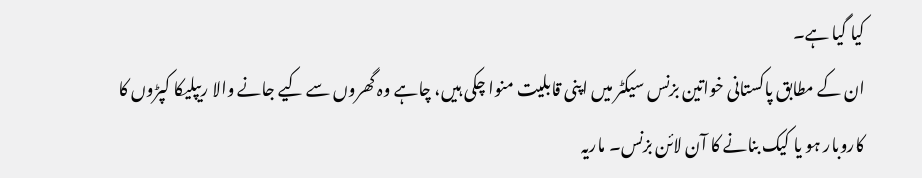کیا گیا ہے۔
ان کے مطابق پاکستانی خواتین بزنس سیکٹر میں اپنی قابلیت منوا چکی ہیں، چاہے وہ گھروں سے کیے جانے والا ریپلیکا کپڑوں کا کاروبار ہو یا کیک بنانے کا آن لائن بزنس۔ ماریہ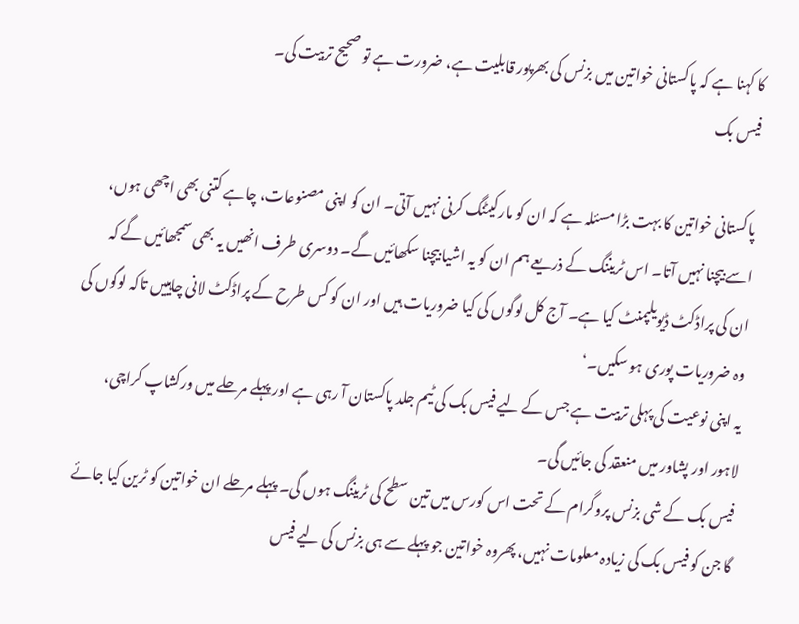کا کہنا ہے کہ پاکستانی خواتین میں بزنس کی بھرپور قابلیت ہے، ضرورت ہے تو صحیح تربیت کی۔
فیس بک

پاکستانی خواتین کا بہت بڑا مسئلہ ہے کہ ان کو مارکیٹنگ کرنی نہیں آتی۔ ان کو اپنی مصنوعات، چاہے کتنی بھی اچھی ہوں، اسے بیچنا نہیں آتا۔ اس ٹریننگ کے ذریعے ہم ان کو یہ اشیا بیچنا سکھائیں گے۔ دوسری طرف انھیں یہ بھی سمجھائیں گے کہ ان کی پراڈکٹ ڈیویلپمنٹ کیا ہے۔ آج کل لوگوں کی کیا ضروریات ہیں اور ان کو کس طرح کے پراڈکٹ لانی چاہییں تاکہ لوگوں کی وہ ضروریات پوری ہو سکیں۔‘
یہ اپنی نوعیت کی پہلی تربیت ہے جس کے لیے فیس بک کی ٹیم جلد پاکستان آ رہی ہے اور پہلے مرحلے میں ورکشاپ کراچی، لاہور اور پشاور میں منعقد کی جائیں گی۔
فیس بک کے شی بزنس پروگرام کے تحت اس کورس میں تین سطح کی ٹریننگ ہوں گی۔ پہلے مرحلے ان خواتین کو ٹرین کیا جائے گا جن کو فیس بک کی زیادہ معلومات نہیں، پھروہ خواتین جو پہلے سے ہی بزنس کی لیے فیس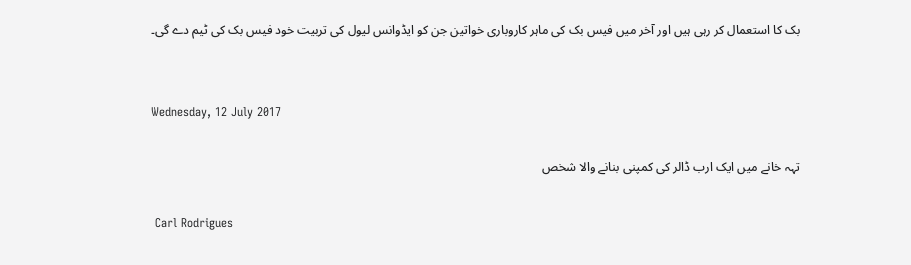بک کا استعمال کر رہی ہیں اور آخر میں فیس بک کی ماہر کاروباری خواتین جن کو ایڈوانس لیول کی تربیت خود فیس بک کی ٹیم دے گی۔


Wednesday, 12 July 2017

تہہ خانے میں ایک ارب ڈالر کی کمپنی بنانے والا شخص

 Carl Rodrigues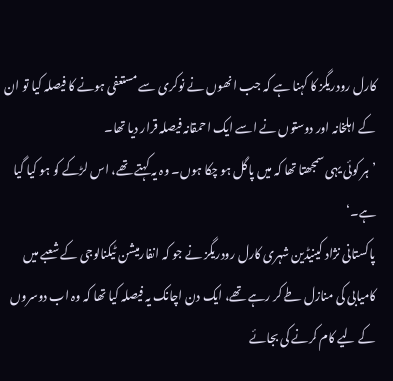کارل رودریگز کا کہنا ہے کہ جب انھوں نے نوکری سے مستعفی ہونے کا فیصلہ کیا تو ان کے اہلخانہ اور دوستوں نے اسے ایک احمقانہ فیصلہ قرار دیا تھا۔
’ہر کوئی یہی سمجھتا تھا کہ میں پاگل ہو چکا ہوں۔ وہ یہ کہتے تھے، اس لڑکے کو ہو کیا گیا ہے۔‘
پاکستانی نژاد کینیڈین شہری کارل رودریگز نے جو کہ انفارمیشن ٹیکنالوجی کے شعبے میں کامیابی کی منازل طے کر رہے تھے، ایک دن اچانک یہ فیصلہ کیا تھا کہ وہ اب دوسروں کے لیے کام کرنے کی بجائے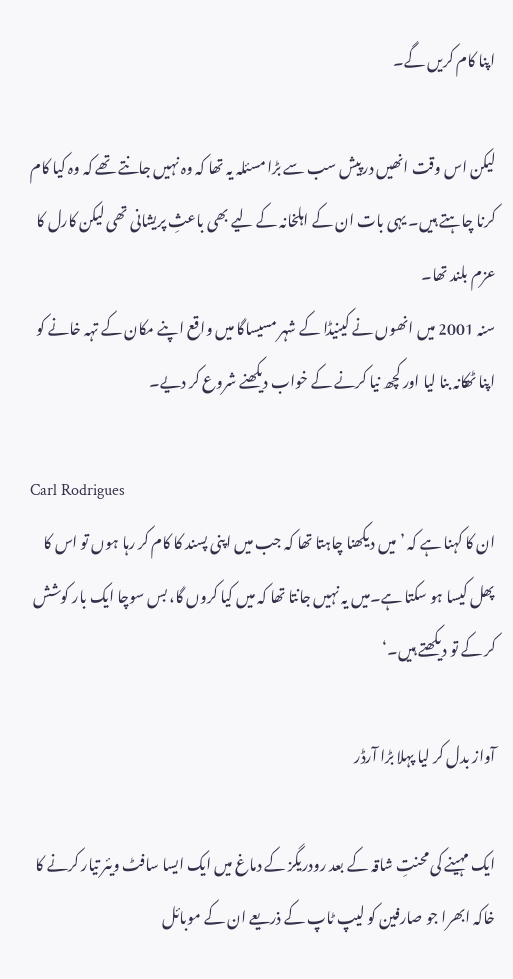اپنا کام کریں گے۔

لیکن اس وقت انھیں درپیش سب سے بڑا مسئلہ یہ تھا کہ وہ نہیں جانتے تھے کہ وہ کیا کام کرنا چاہتے ہیں۔ یہی بات ان کے اہلخانہ کے لیے بھی باعثِ پریشانی تھی لیکن کارل کا عزم بلند تھا۔
سنہ 2001 میں انھوں نے کینیڈا کے شہر مسیساگا میں واقع اپنے مکان کے تہہ خانے کو اپنا ٹھکانہ بنا لیا اور کچھ نیا کرنے کے خواب دیکھنے شروع کر دیے۔

Carl Rodrigues
ان کا کہنا ہے کہ ’میں دیکھنا چاہتا تھا کہ جب میں اپنی پسند کا کام کر رہا ہوں تو اس کا پھل کیسا ہو سکتا ہے۔میں یہ نہیں جانتا تھا کہ میں کیا کروں گا، بس سوچا ایک بار کوشش کر کے تو دیکھتے ہیں۔‘

آواز بدل کر لیا پہلا بڑا آرڈر

ایک مہینے کی محنتِ شاقہ کے بعد رودریگز کے دماغ میں ایک ایسا سافٹ ویئر تیار کرنے کا خاکہ ابھرا جو صارفین کو لیپ ٹاپ کے ذریعے ان کے موبائل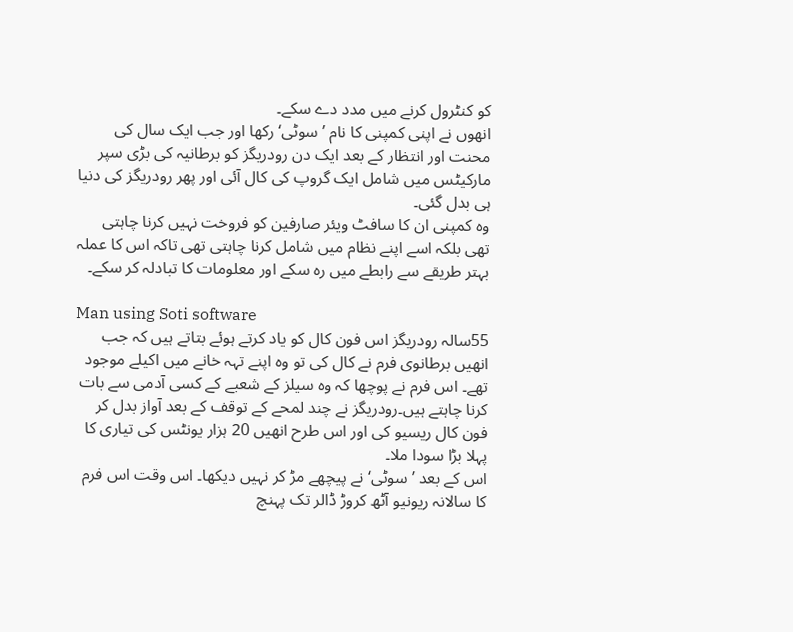کو کنٹرول کرنے میں مدد دے سکے۔
انھوں نے اپنی کمپنی کا نام ’سوٹی‘ رکھا اور جب ایک سال کی محنت اور انتظار کے بعد ایک دن رودریگز کو برطانیہ کی بڑی سپر مارکیٹس میں شامل ایک گروپ کی کال آئی اور پھر رودریگز کی دنیا ہی بدل گئی۔
وہ کمپنی ان کا سافٹ ویئر صارفین کو فروخت نہیں کرنا چاہتی تھی بلکہ اسے اپنے نظام میں شامل کرنا چاہتی تھی تاکہ اس کا عملہ بہتر طریقے سے رابطے میں رہ سکے اور معلومات کا تبادلہ کر سکے۔

Man using Soti software
55سالہ رودریگز اس فون کال کو یاد کرتے ہوئے بتاتے ہیں کہ جب انھیں برطانوی فرم نے کال کی تو وہ اپنے تہہ خانے میں اکیلے موجود تھے۔ اس فرم نے پوچھا کہ وہ سیلز کے شعبے کے کسی آدمی سے بات کرنا چاہتے ہیں۔رودریگز نے چند لمحے کے توقف کے بعد آواز بدل کر فون کال ریسیو کی اور اس طرح انھیں 20 ہزار یونٹس کی تیاری کا پہلا بڑا سودا ملا۔
اس کے بعد ’سوٹی‘ نے پیچھے مڑ کر نہیں دیکھا۔ اس وقت اس فرم کا سالانہ ریونیو آٹھ کروڑ ڈالر تک پہنچ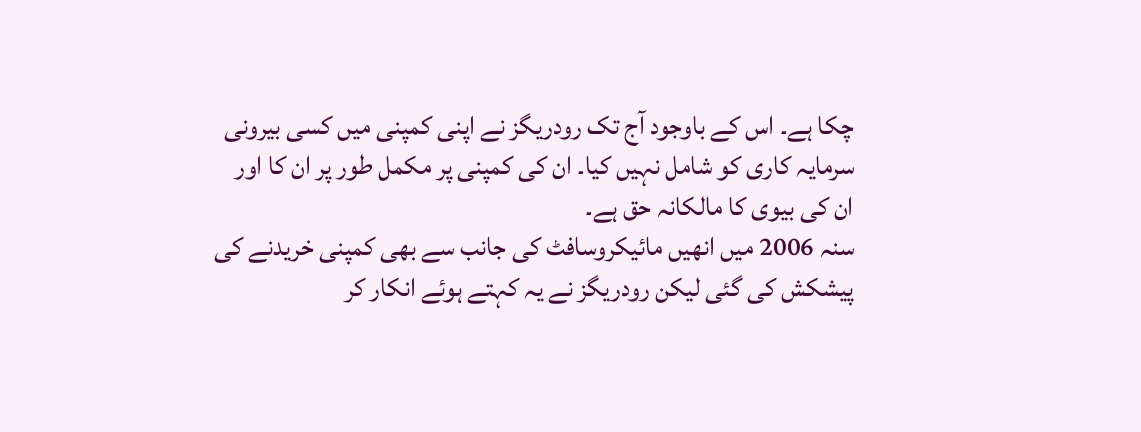چکا ہے۔ اس کے باوجود آج تک رودریگز نے اپنی کمپنی میں کسی بیرونی سرمایہ کاری کو شامل نہیں کیا۔ ان کی کمپنی پر مکمل طور پر ان کا اور ان کی بیوی کا مالکانہ حق ہے۔
سنہ 2006 میں انھیں مائیکروسافٹ کی جانب سے بھی کمپنی خریدنے کی پیشکش کی گئی لیکن رودریگز نے یہ کہتے ہوئے انکار کر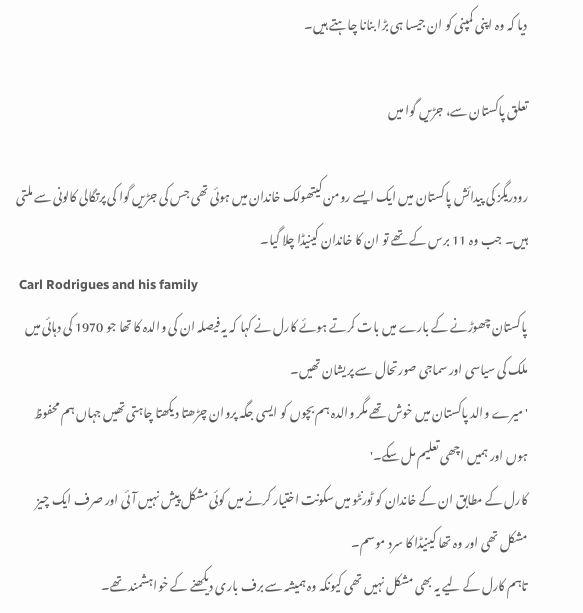دیا کہ وہ اپنی کمپنی کو ان جیسا ہی بڑا بنانا چاہتے ہیں۔

تعلق پاکستان سے، جڑیں گوا میں

رودریگز کی پیدائش پاکستان میں ایک ایسے رومن کیتھولک خاندان میں ہوئی تھی جس کی جڑیں گوا کی پرتگالی کالونی سے ملتی ہیں۔ جب وہ 11 برس کے تھے تو ان کا خاندان کینیڈا چلا گیا۔
 Carl Rodrigues and his family
پاکستان چھوڑنے کے بارے میں بات کرتے ہوئے کارل نے کہا کہ یہ فیصلہ ان کی والدہ کا تھا جو 1970 کی دہائی میں ملک کی سیاسی اور سماجی صورتحال سے پریشان تھیں۔
'میرے والد پاکستان میں خوش تھے مگر والدہ ہم بچوں کو ایسی جگہ پروان چڑھتا دیکھتا چاہتی تھیں جہاں ہم محفوظ ہوں اور ہمیں اچھی تعلیم مل سکے۔'
کارل کے مطابق ان کے خاندان کو ٹورنٹو میں سکونت اختیار کرنے میں کوئی مشکل پیش نہیں آئی اور صرف ایک چیز مشکل تھی اور وہ تھا کینیڈا کا سرد موسم۔
تاہم کارل کے لیے یہ بھی مشکل نہیں تھی کیونکہ وہ ہمیشہ سے برف باری دیکھنے کے خواہشمند تھے۔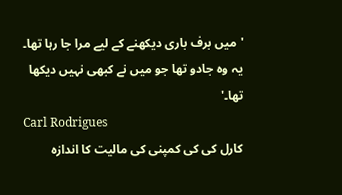'میں برف باری دیکھنے کے لیے مرا جا رہا تھا۔ یہ وہ جادو تھا جو میں نے کبھی نہیں دیکھا تھا۔'
Carl Rodrigues
کارل کی کی کمپنی کی مالیت کا اندازہ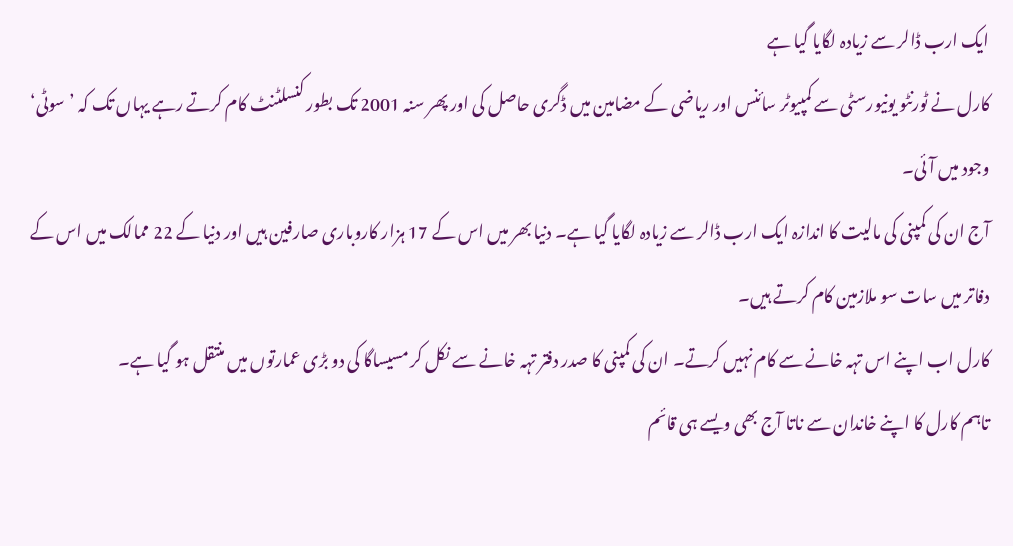ایک ارب ڈالر سے زیادہ لگایا گیا ہے
کارل نے ٹورنٹو یونیورسٹی سے کمپیوٹر سائنس اور ریاضی کے مضامین میں ڈگری حاصل کی اور پھر سنہ 2001 تک بطور کنسلٹنٹ کام کرتے رہے یہاں تک کہ ’سوٹی‘ وجود میں آئی۔
آج ان کی کمپنی کی مالیت کا اندازہ ایک ارب ڈالر سے زیادہ لگایا گیا ہے۔ دنیا بھر میں اس کے 17 ہزار کاروباری صارفین ہیں اور دنیا کے 22 ممالک میں اس کے دفاتر میں سات سو ملازمین کام کرتے ہیں۔
کارل اب اپنے اس تہہ خانے سے کام نہیں کرتے۔ ان کی کمپنی کا صدر دفتر تہہ خانے سے نکل کر مسیساگا کی دو بڑی عمارتوں میں منتقل ہو گیا ہے۔
تاہم کارل کا اپنے خاندان سے ناتا آج بھی ویسے ہی قائم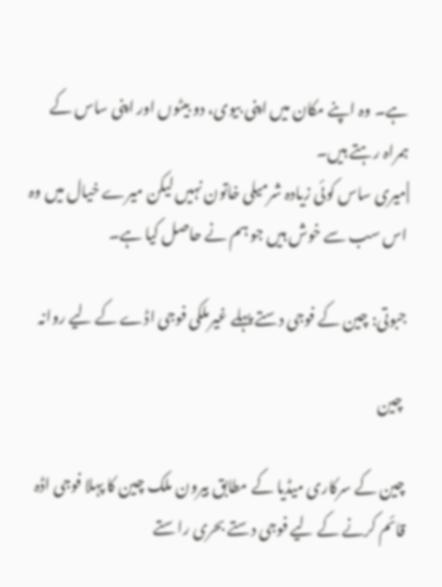ہے۔ وہ اپنے مکان میں اپنی بیوی، دو بیٹوں اور اپنی ساس کے ہمراہ رہتے ہیں۔
|میری ساس کوئی زیادہ شرمیلی خاتون نہیں لیکن میرے خیال میں وہ اس سب سے خوش ہیں جو ہم نے حاصل کیا ہے۔

جبوتی: چین کے فوجی دستے پہلے غیرملکی فوجی اڈے کے لیے روانہ

 چین

چین کے سرکاری میڈیا کے مطابق بیرون ملک چین کا پہلا فوجی اڈہ قائم کرنے کے لیے فوجی دستے بحری راستے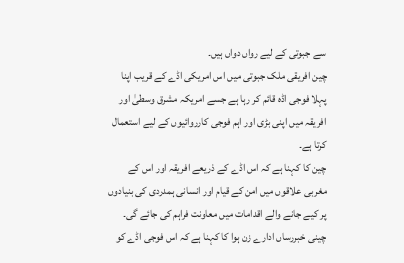سے جبوتی کے لیے رواں دواں ہیں۔
چین افریقی ملک جبوتی میں اس امریکی اڈے کے قریب اپنا پہلا فوجی اڈہ قائم کر رہا ہے جسے امریکہ مشرق وسطیٰ اور افریقہ میں اپنی بڑی اور اہم فوجی کارروائیوں کے لیے استعمال کرتا ہے۔
چین کا کہنا ہے کہ اس اڈے کے ذریعے افریقہ اور اس کے مغربی علاقوں میں امن کے قیام اور انسانی ہمدردی کی بنیادوں پر کیے جانے والے اقدامات میں معاونت فراہم کی جائے گی۔
چینی خبررساں ادارے زن ہوا کا کہنا ہے کہ اس فوجی اڈے کو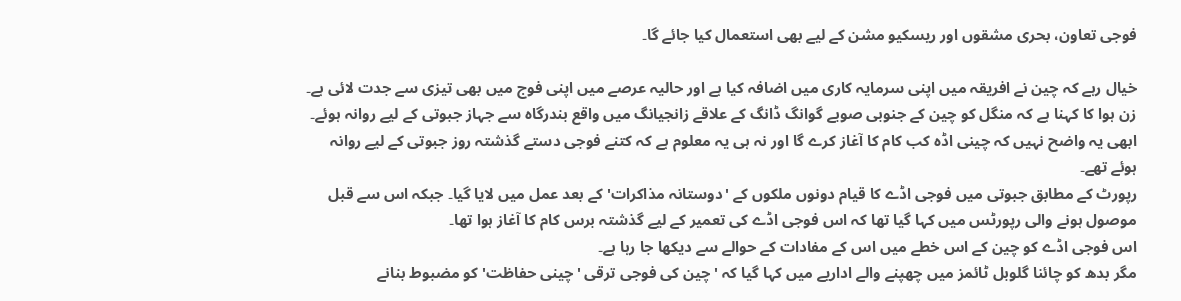فوجی تعاون، بحری مشقوں اور ریسکیو مشن کے لیے بھی استعمال کیا جائے گا۔

خیال رہے کہ چین نے افریقہ میں اپنی سرمایہ کاری میں اضافہ کیا ہے اور حالیہ عرصے میں اپنی فوج میں بھی تیزی سے جدت لائی ہے۔
زن ہوا کا کہنا ہے کہ منگل کو چین کے جنوبی صوبے گوانگ ڈانگ کے علاقے زانجیانگ میں واقع بندرگاہ سے جہاز جبوتی کے لیے روانہ ہوئے۔
ابھی یہ واضح نہیں کہ چینی اڈہ کب کام کا آغاز کرے گا اور نہ ہی یہ معلوم ہے کہ کتنے فوجی دستے گذشتہ روز جبوتی کے لیے روانہ ہوئے تھے۔
رپورٹ کے مطابق جبوتی میں فوجی اڈے کا قیام دونوں ملکوں کے 'دوستانہ مذاکرات' کے بعد عمل میں لایا گیا۔ جبکہ اس سے قبل موصول ہونے والی رپورٹس میں کہا گیا تھا کہ اس فوجی اڈے کی تعمیر کے لیے گذشتہ برس کام کا آغاز ہوا تھا۔
اس فوجی اڈے کو چین کے اس خطے میں اس کے مفادات کے حوالے سے دیکھا جا رہا ہے۔
مگر بدھ کو چائنا گلوبل ٹائمز میں چھپنے والے اداریے میں کہا گیا کہ 'چین کی فوجی ترقی 'چینی حفاظت' کو مضبوط بنانے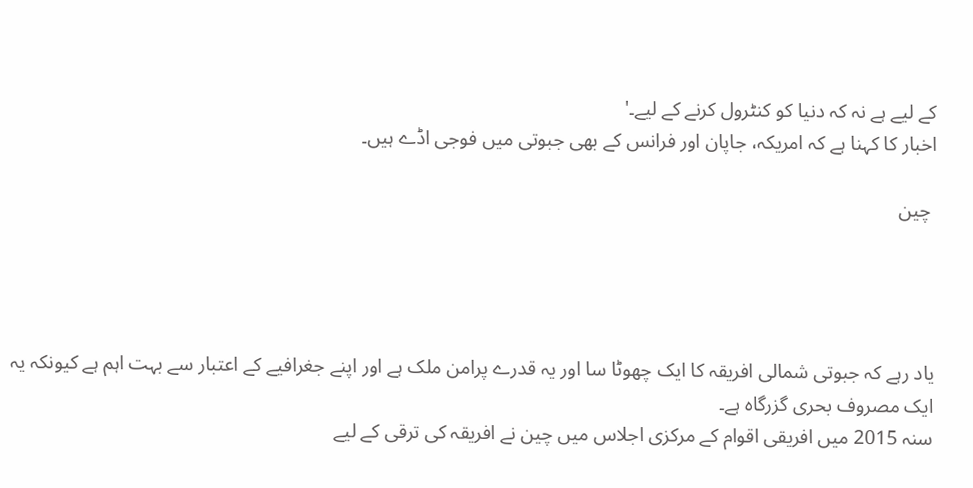کے لیے ہے نہ کہ دنیا کو کنٹرول کرنے کے لیے۔'
اخبار کا کہنا ہے کہ امریکہ، جاپان اور فرانس کے بھی جبوتی میں فوجی اڈے ہیں۔

 چین




یاد رہے کہ جبوتی شمالی افریقہ کا ایک چھوٹا سا اور یہ قدرے پرامن ملک ہے اور اپنے جغرافیے کے اعتبار سے بہت اہم ہے کیونکہ یہ ایک مصروف بحری گزرگاہ ہے۔
سنہ 2015 میں افریقی اقوام کے مرکزی اجلاس میں چین نے افریقہ کی ترقی کے لیے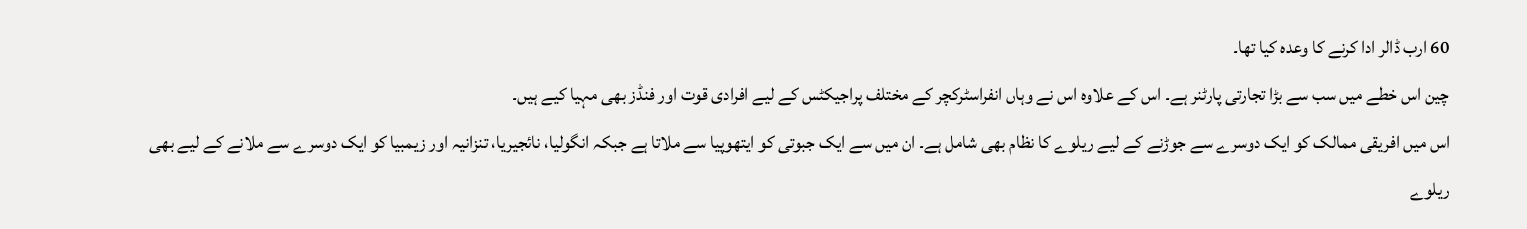60 ارب ڈالر ادا کرنے کا وعدہ کیا تھا۔
چین اس خطے میں سب سے بڑا تجارتی پارٹنر ہے۔ اس کے علاوہ اس نے وہاں انفراسٹرکچر کے مختلف پراجیکٹس کے لیے افرادی قوت اور فنڈز بھی مہیا کیے ہیں۔
اس میں افریقی ممالک کو ایک دوسرے سے جوڑنے کے لیے ریلوے کا نظام بھی شامل ہے۔ ان میں سے ایک جبوتی کو ایتھوپیا سے ملاتا ہے جبکہ انگولیا، نائجیریا، تنزانیہ اور زیمبیا کو ایک دوسرے سے ملانے کے لیے بھی ریلوے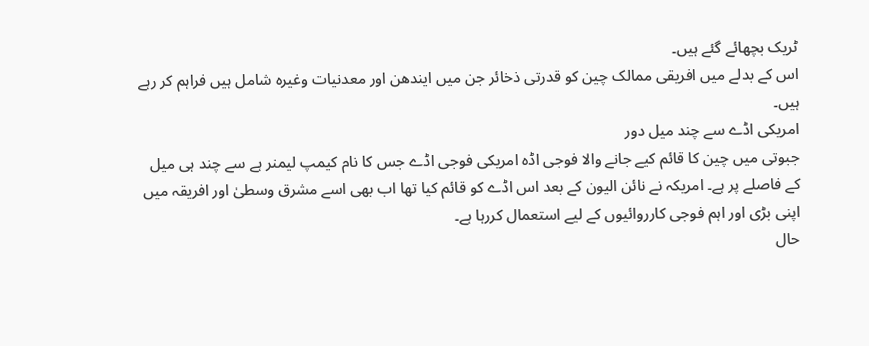ٹریک بچھائے گئے ہیں۔
اس کے بدلے میں افریقی ممالک چین کو قدرتی ذخائر جن میں ایندھن اور معدنیات وغیرہ شامل ہیں فراہم کر رہے ہیں۔
امریکی اڈے سے چند میل دور
جبوتی میں چین کا قائم کیے جانے والا فوجی اڈہ امریکی فوجی اڈے جس کا نام کیمپ لیمنر ہے سے چند ہی میل کے فاصلے پر ہے۔ امریکہ نے نائن الیون کے بعد اس اڈے کو قائم کیا تھا اب بھی اسے مشرق وسطیٰ اور افریقہ میں اپنی بڑی اور اہم فوجی کارروائیوں کے لیے استعمال کررہا ہے۔
حال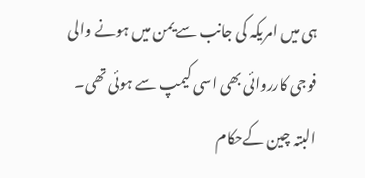ہی میں امریکہ کی جانب سے یمن میں ہونے والی فوجی کارروائی بھی اسی کیمپ سے ہوئی تھی۔
البتہ چین کےحکام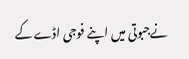نےجبوتی میں اپنے فوجی اڈے کے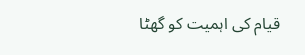قیام کی اہمیت کو گھٹا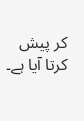کر پیش کرتا آیا ہے۔